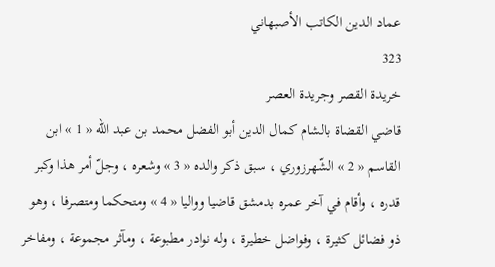عماد الدين الكاتب الأصبهاني
323
خريدة القصر وجريدة العصر
قاضي القضاة بالشام كمال الدين أبو الفضل محمد بن عبد اللّه « 1 » ابن القاسم « 2 » الشّهرزوري ، سبق ذكر والده « 3 » وشعره ، وجلّ أمر هذا وكبر قدره ، وأقام في آخر عمره بدمشق قاضيا وواليا « 4 » ومتحكما ومتصرفا ، وهو ذو فضائل كثيرة ، وفواضل خطيرة ، وله نوادر مطبوعة ، ومآثر مجموعة ، ومفاخر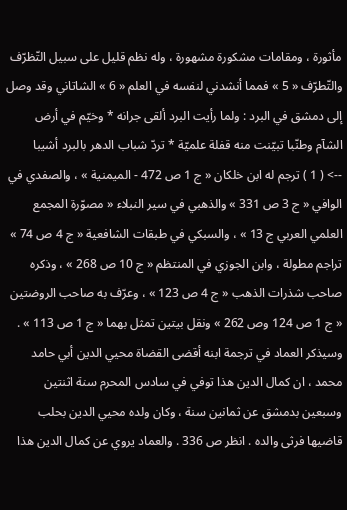مأثورة ، ومقامات مشكورة مشهورة ، وله نظم قليل على سبيل التّظرّف والتّطرّف « 5 » فمما أنشدني لنفسه في العلم « 6 » الشاتاني وقد وصل إلى دمشق في البرد : ولما رأيت البرد ألقى جرانه * وخيّم في أرض الشآم وطنّبا تبيّنت منه قفلة علميّة * تردّ شباب الدهر بالبرد أشيبا
--> ( 1 ) ترجم له ابن خلكان « ج 1 ص 472 - الميمنية » ، والصفدي في الوافي « ج 3 ص 331 » والذهبي في سير النبلاء « مصوّرة المجمع العلمي العربي ج 13 » ، والسبكي في طبقات الشافعية « ج 4 ص 74 » تراجم مطولة ، وابن الجوزي في المنتظم « ج 10 ص 268 » ، وذكره صاحب شذرات الذهب « ج 4 ص 123 » ، وعرّف به صاحب الروضتين « ج 1 ص 124 وص 262 » ونقل بيتين تمثل بهما « ج 1 ص 113 » . وسيذكر العماد في ترجمة ابنه أقضى القضاة محيي الدين أبي حامد محمد ، ان كمال الدين هذا توفي في سادس المحرم سنة اثنتين وسبعين بدمشق عن ثمانين سنة ، وكان ولده محيي الدين بحلب قاضيها فرثى والده . انظر ص 336 . والعماد يروي عن كمال الدين هذا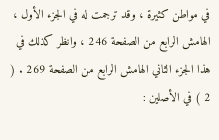في مواطن كثيرة ، وقد ترجمت له في الجزء الأول ، الهامش الرابع من الصفحة 246 ، وانظر كذلك في هذا الجزء الثاني الهامش الرابع من الصفحة 269 . ( 2 ) في الأصلين :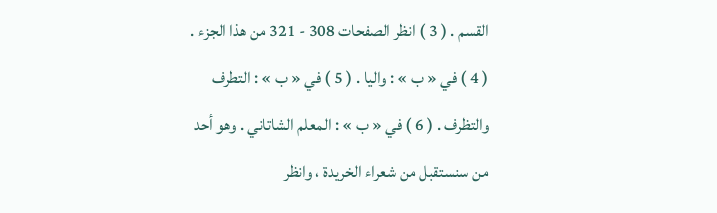القسم . ( 3 ) انظر الصفحات 308 - 321 من هذا الجزء . ( 4 ) في « ب » : واليا . ( 5 ) في « ب » : التطرف والتظرف . ( 6 ) في « ب » : المعلم الشاتاني . وهو أحد من سنستقبل من شعراء الخريدة ، وانظر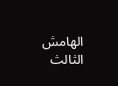الهامش الثالث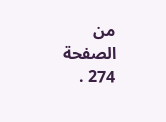من الصفحة 274 .